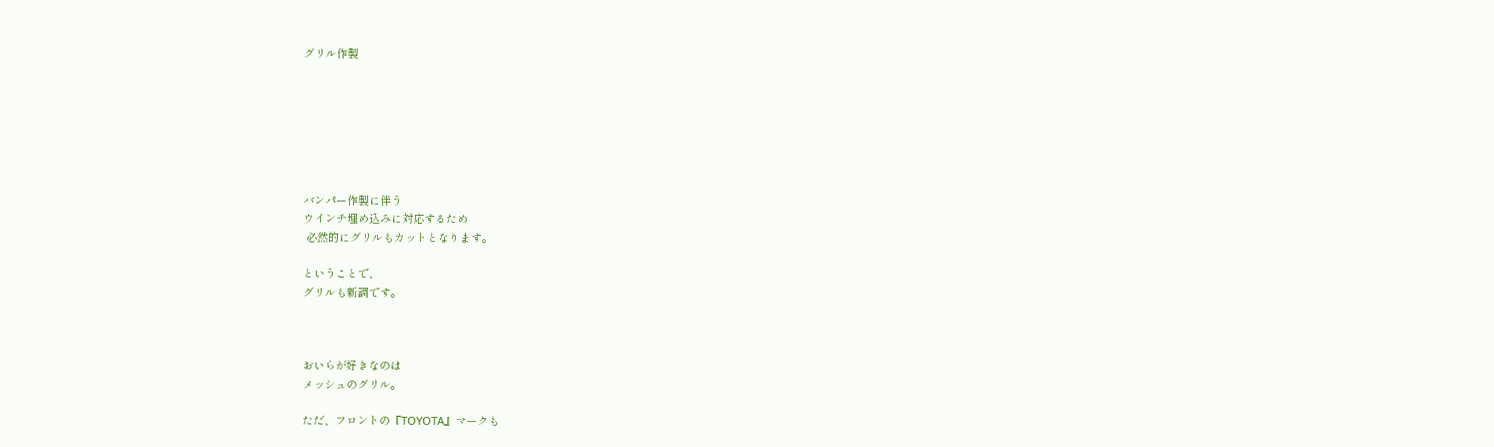グリル作製







バンパー作製に伴う
ウインチ埋め込みに対応するため
 必然的にグリルもカットとなります。

ということで、
グリルも新調です。



おいらが好きなのは
メッシュのグリル。

ただ、フロントの『TOYOTA』マークも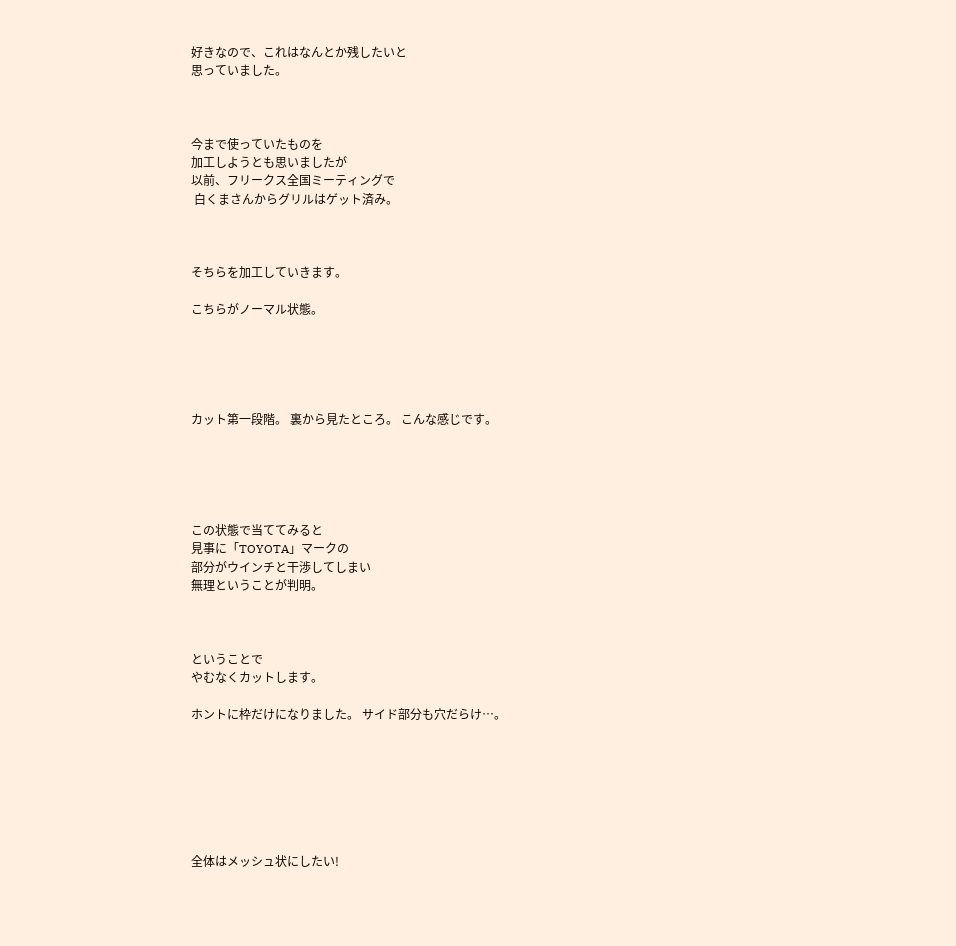好きなので、これはなんとか残したいと
思っていました。



今まで使っていたものを
加工しようとも思いましたが
以前、フリークス全国ミーティングで
 白くまさんからグリルはゲット済み。



そちらを加工していきます。

こちらがノーマル状態。





カット第一段階。 裏から見たところ。 こんな感じです。





この状態で当ててみると
見事に「TOYOTA」マークの
部分がウインチと干渉してしまい
無理ということが判明。



ということで
やむなくカットします。

ホントに枠だけになりました。 サイド部分も穴だらけ…。







全体はメッシュ状にしたい!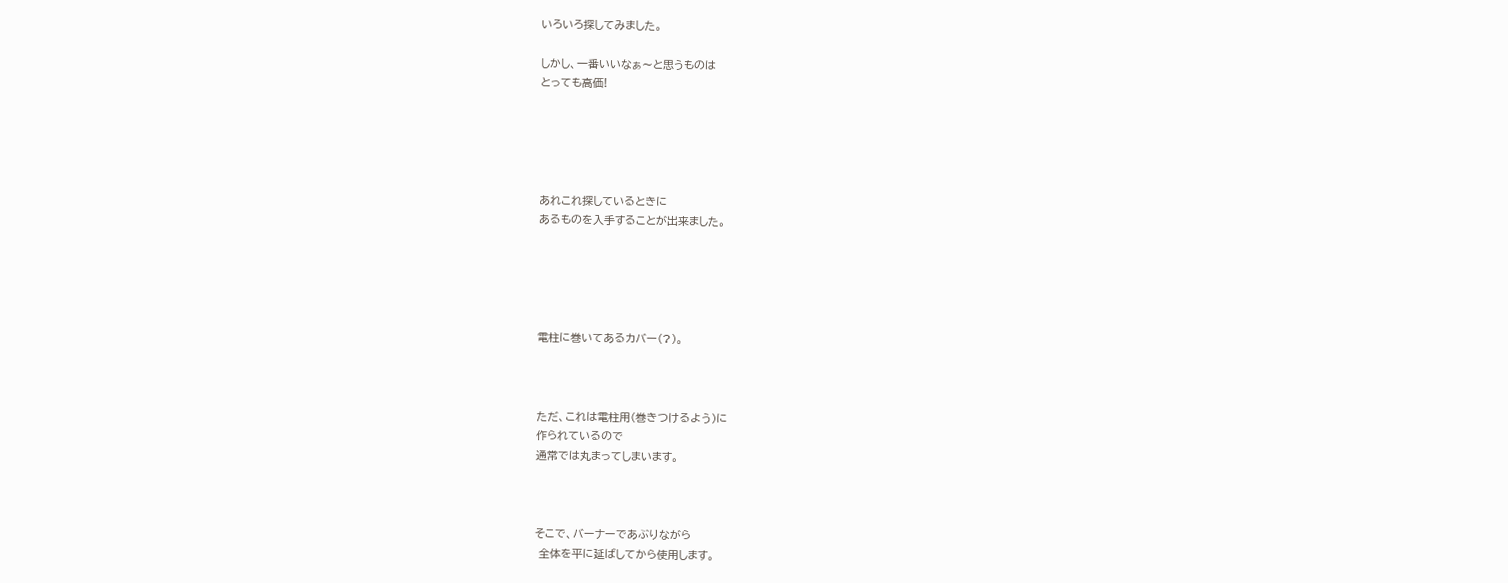いろいろ探してみました。

しかし、一番いいなぁ〜と思うものは
とっても高価!





あれこれ探しているときに
あるものを入手することが出来ました。





電柱に巻いてあるカバー(?)。



ただ、これは電柱用(巻きつけるよう)に
作られているので
通常では丸まってしまいます。



そこで、バーナーであぶりながら
 全体を平に延ばしてから使用します。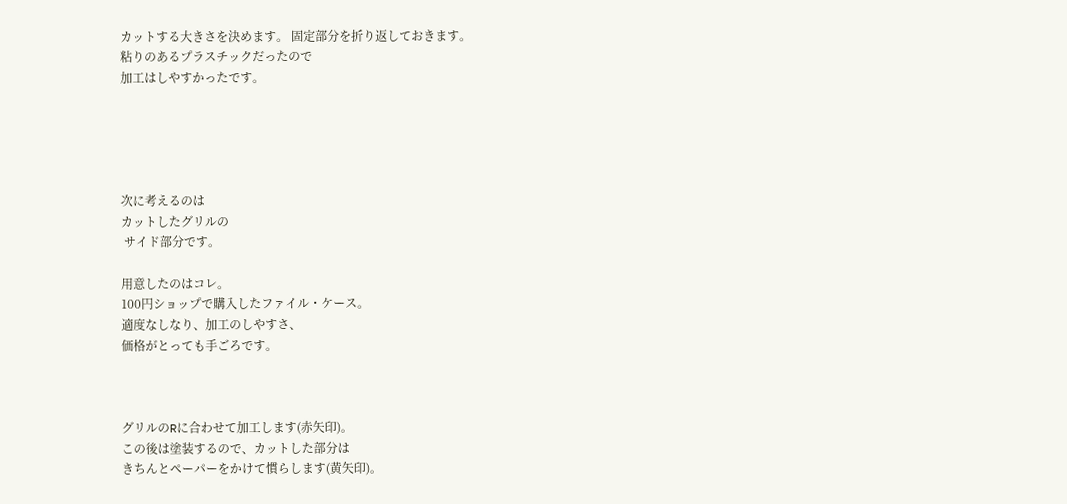カットする大きさを決めます。 固定部分を折り返しておきます。
粘りのあるプラスチックだったので
加工はしやすかったです。





次に考えるのは
カットしたグリルの
 サイド部分です。

用意したのはコレ。
100円ショップで購入したファイル・ケース。
適度なしなり、加工のしやすさ、
価格がとっても手ごろです。



グリルのRに合わせて加工します(赤矢印)。
この後は塗装するので、カットした部分は
きちんとペーパーをかけて慣らします(黄矢印)。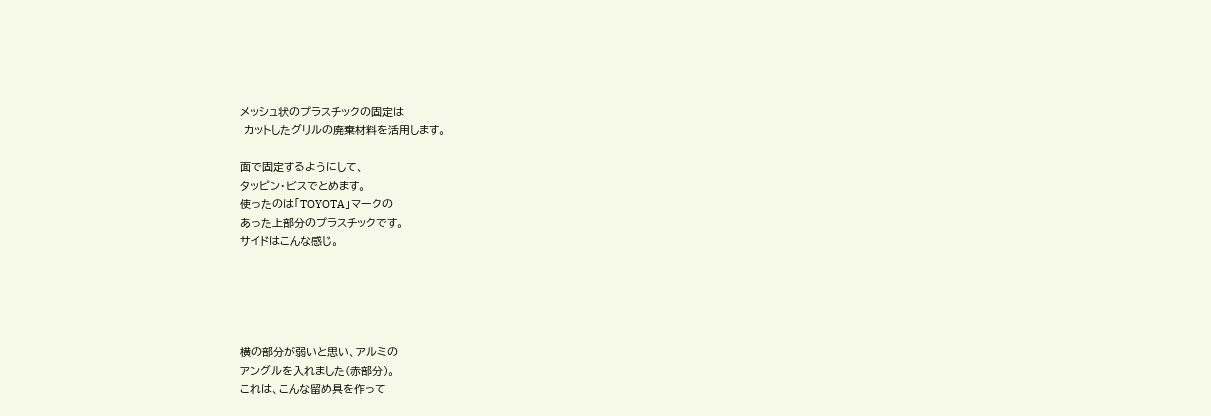メッシュ状のプラスチックの固定は
 カットしたグリルの廃棄材料を活用します。

面で固定するようにして、
タッピン・ビスでとめます。
使ったのは「TOYOTA」マークの
あった上部分のプラスチックです。
サイドはこんな感じ。





横の部分が弱いと思い、アルミの
アングルを入れました(赤部分)。
これは、こんな留め具を作って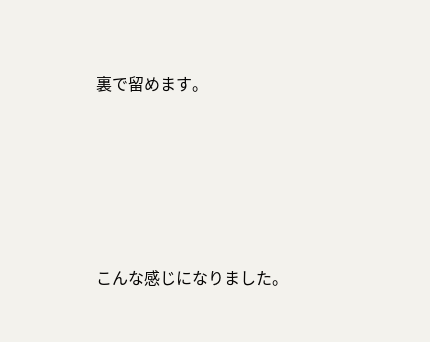裏で留めます。





こんな感じになりました。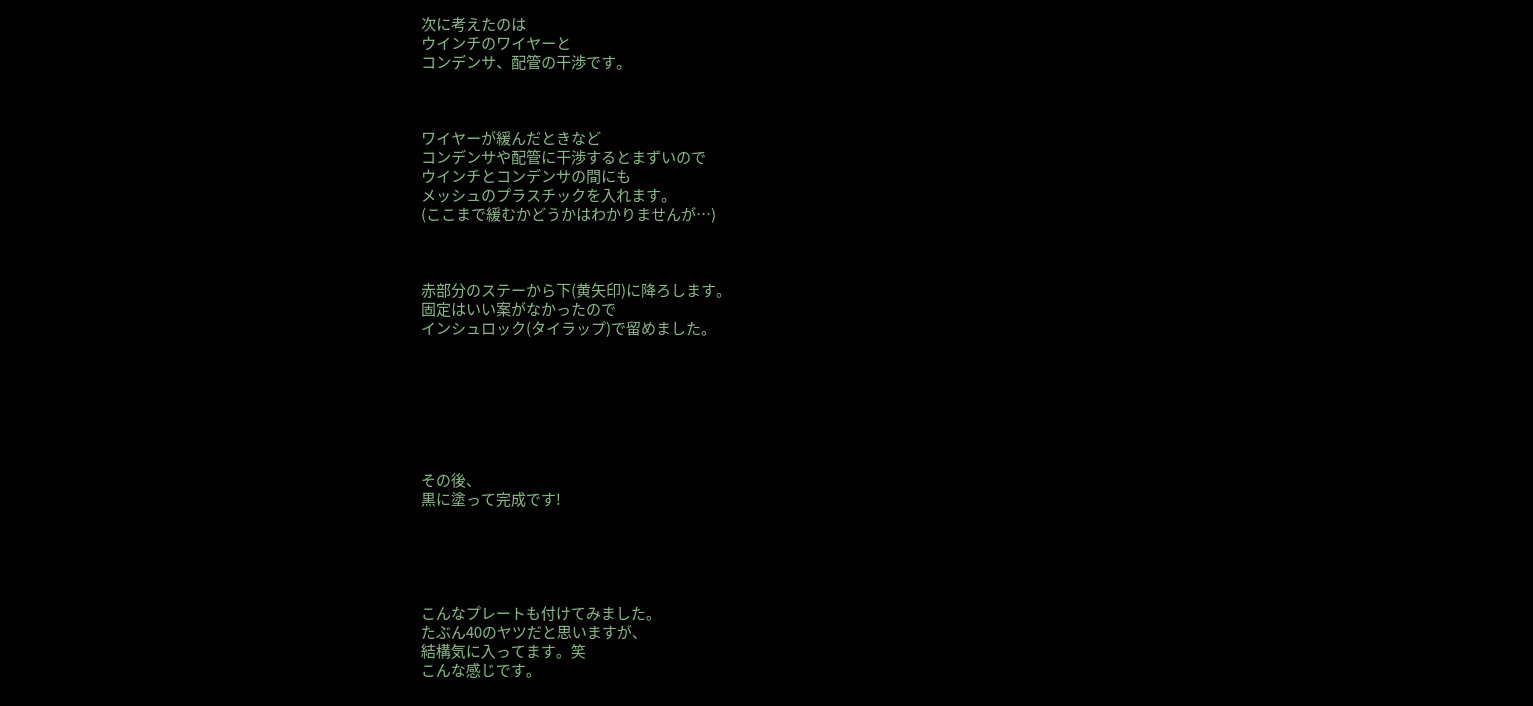次に考えたのは
ウインチのワイヤーと
コンデンサ、配管の干渉です。



ワイヤーが緩んだときなど
コンデンサや配管に干渉するとまずいので
ウインチとコンデンサの間にも
メッシュのプラスチックを入れます。
(ここまで緩むかどうかはわかりませんが…)



赤部分のステーから下(黄矢印)に降ろします。
固定はいい案がなかったので
インシュロック(タイラップ)で留めました。







その後、
黒に塗って完成です!





こんなプレートも付けてみました。
たぶん40のヤツだと思いますが、
結構気に入ってます。笑
こんな感じです。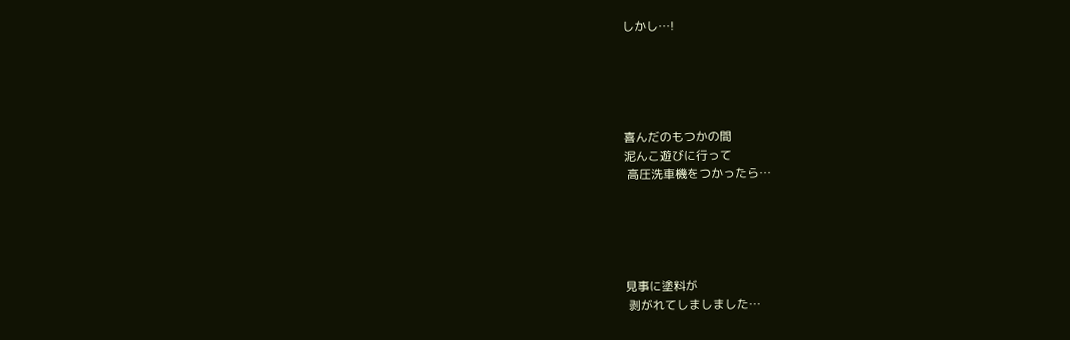しかし…!





喜んだのもつかの間
泥んこ遊びに行って
 高圧洗車機をつかったら…





見事に塗料が
 剥がれてしましました…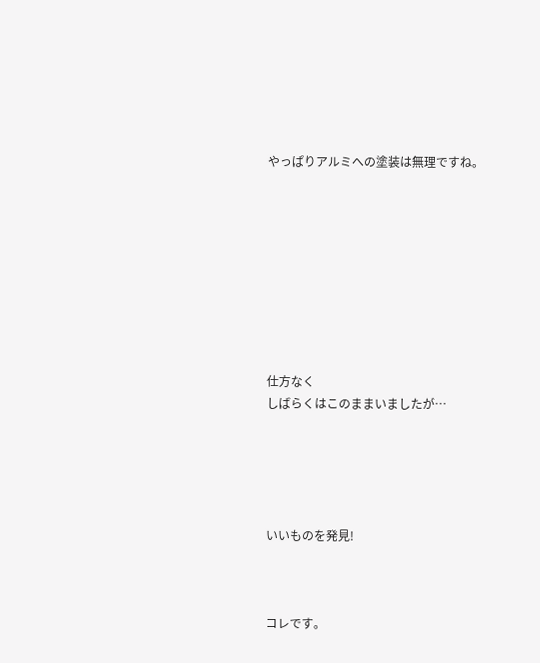やっぱりアルミへの塗装は無理ですね。









仕方なく
しばらくはこのままいましたが…





いいものを発見!



コレです。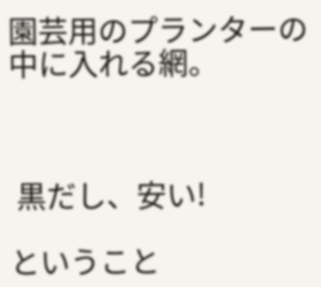園芸用のプランターの中に入れる網。



 黒だし、安い!

ということ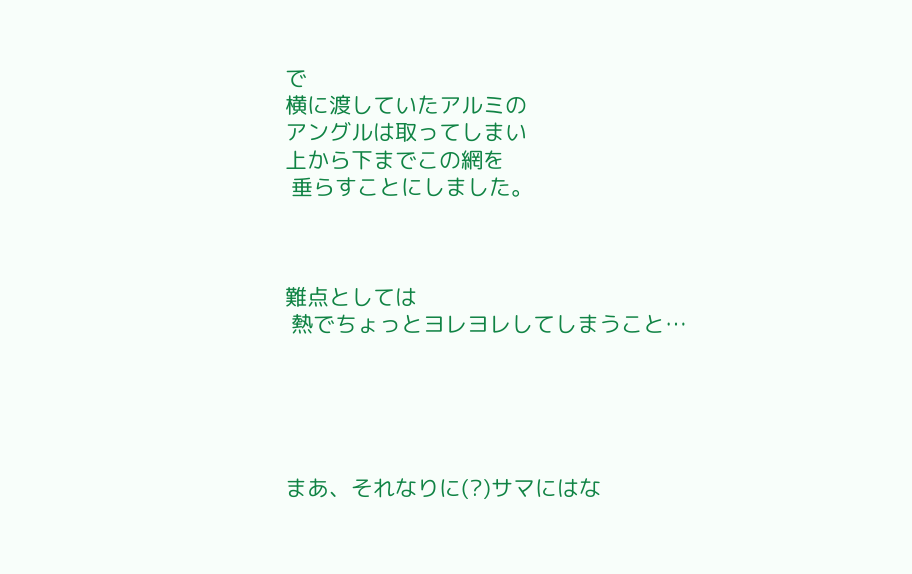で
横に渡していたアルミの
アングルは取ってしまい
上から下までこの網を
 垂らすことにしました。



難点としては
 熱でちょっとヨレヨレしてしまうこと…





まあ、それなりに(?)サマにはな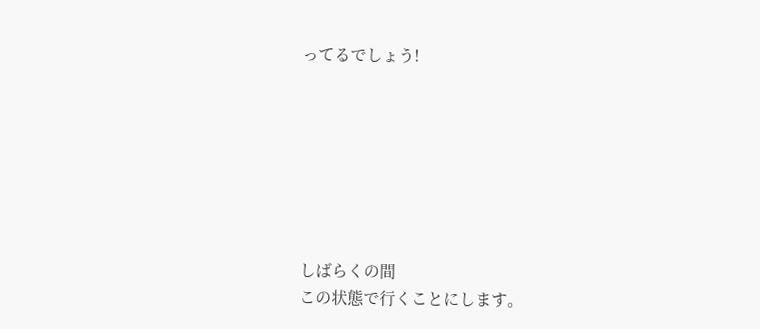ってるでしょう!







しばらくの間
この状態で行くことにします。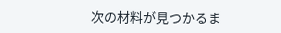次の材料が見つかるま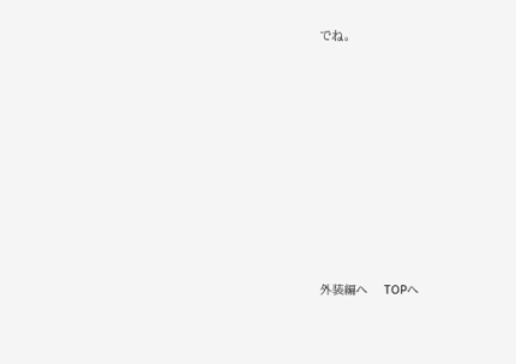でね。











外装編へ    TOPへ